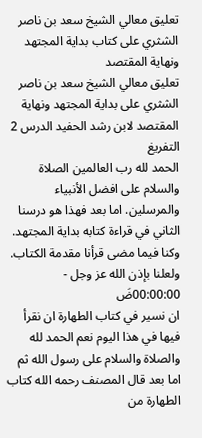تعليق معالي الشيخ سعد بن ناصر الشثري على كتاب بداية المجتهد ونهاية المقتصد
تعليق معالي الشيخ سعد بن ناصر الشثري على بداية المجتهد ونهاية المقتصد لابن رشد الحفيد الدرس 2
التفريغ
الحمد لله رب العالمين الصلاة والسلام على افضل الأنبياء والمرسلين. اما بعد فهذا هو درسنا الثاني في قراءة كتابه بداية المجتهد. وكنا فيما مضى قرأنا مقدمة الكتاب. ولعلنا بإذن الله عز وجل - 00:00:00ضَ
ان نسير في كتاب الطهارة ان نقرأ فيها في هذا اليوم نعم الحمد لله والصلاة والسلام على رسول الله ثم اما بعد قال المصنف رحمه الله كتاب الطهارة من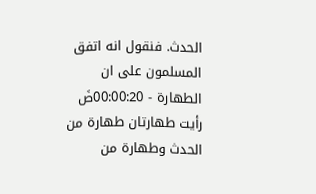الحدث. فنقول انه اتفق المسلمون على ان الطهارة - 00:00:20ضَ
رأيت طهارتان طهارة من الحدث وطهارة من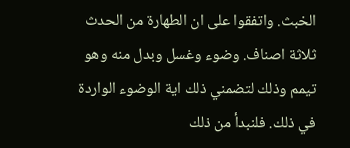الخبث. واتفقوا على ان الطهارة من الحدث ثلاثة اصناف. وضوء وغسل وبدل منه وهو تيمم وذلك لتضمني ذلك اية الوضوء الواردة في ذلك. فلنبدأ من ذلك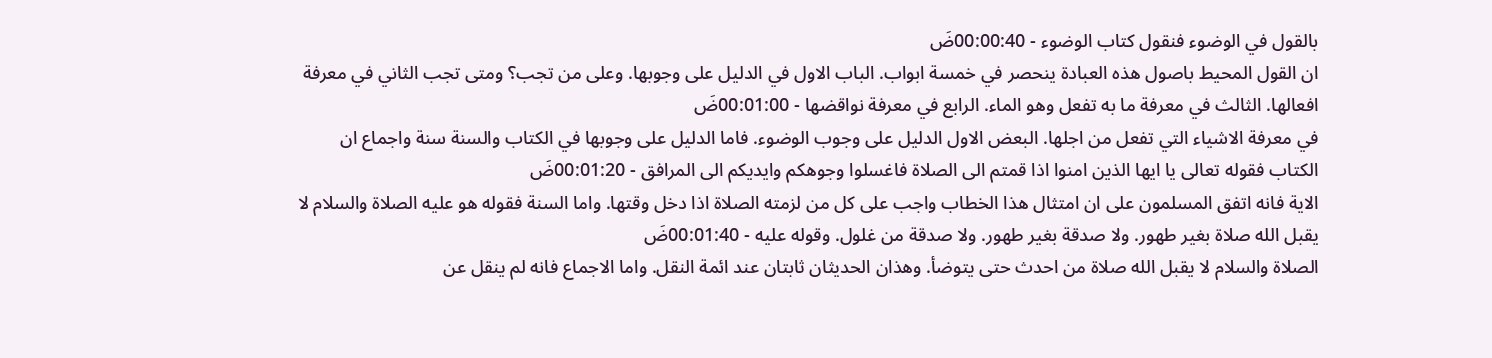بالقول في الوضوء فنقول كتاب الوضوء - 00:00:40ضَ
ان القول المحيط باصول هذه العبادة ينحصر في خمسة ابواب. الباب الاول في الدليل على وجوبها. وعلى من تجب؟ ومتى تجب الثاني في معرفة افعالها. الثالث في معرفة ما به تفعل وهو الماء. الرابع في معرفة نواقضها - 00:01:00ضَ
في معرفة الاشياء التي تفعل من اجلها. البعض الاول الدليل على وجوب الوضوء. فاما الدليل على وجوبها في الكتاب والسنة سنة واجماع ان الكتاب فقوله تعالى يا ايها الذين امنوا اذا قمتم الى الصلاة فاغسلوا وجوهكم وايديكم الى المرافق - 00:01:20ضَ
الاية فانه اتفق المسلمون على ان امتثال هذا الخطاب واجب على كل من لزمته الصلاة اذا دخل وقتها. واما السنة فقوله هو عليه الصلاة والسلام لا يقبل الله صلاة بغير طهور. ولا صدقة بغير طهور. ولا صدقة من غلول. وقوله عليه - 00:01:40ضَ
الصلاة والسلام لا يقبل الله صلاة من احدث حتى يتوضأ. وهذان الحديثان ثابتان عند ائمة النقل. واما الاجماع فانه لم ينقل عن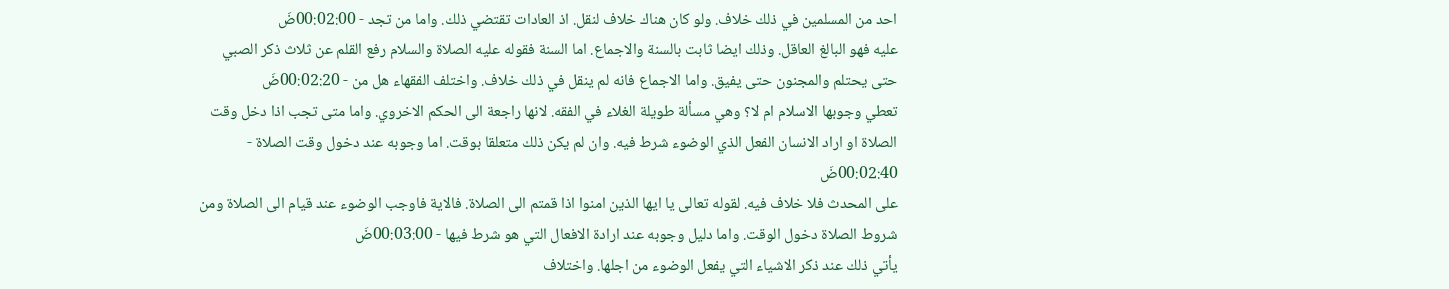احد من المسلمين في ذلك خلاف. ولو كان هناك خلاف لنقل. اذ العادات تقتضي ذلك. واما من تجد - 00:02:00ضَ
عليه فهو البالغ العاقل. وذلك ايضا ثابت بالسنة والاجماع. اما السنة فقوله عليه الصلاة والسلام رفع القلم عن ثلاث ذكر الصبي حتى يحتلم والمجنون حتى يفيق. واما الاجماع فانه لم ينقل في ذلك خلاف. واختلف الفقهاء هل من - 00:02:20ضَ
تعطي وجوبها الاسلام ام لا؟ وهي مسألة طويلة الغلاء في الفقه. لانها راجعة الى الحكم الاخروي. واما متى تجب اذا دخل وقت الصلاة او اراد الانسان الفعل الذي الوضوء شرط فيه. وان لم يكن ذلك متعلقا بوقت. اما وجوبه عند دخول وقت الصلاة - 00:02:40ضَ
على المحدث فلا خلاف فيه. لقوله تعالى يا ايها الذين امنوا اذا قمتم الى الصلاة. فالاية فاوجب الوضوء عند قيام الى الصلاة ومن شروط الصلاة دخول الوقت. واما دليل وجوبه عند ارادة الافعال التي هو شرط فيها - 00:03:00ضَ
يأتي ذلك عند ذكر الاشياء التي يفعل الوضوء من اجلها. واختلاف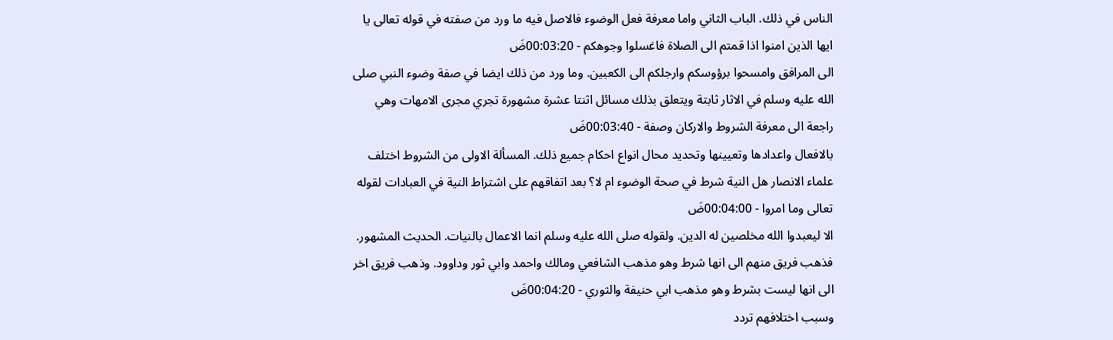الناس في ذلك. الباب الثاني واما معرفة فعل الوضوء فالاصل فيه ما ورد من صفته في قوله تعالى يا ايها الذين امنوا اذا قمتم الى الصلاة فاغسلوا وجوهكم - 00:03:20ضَ
الى المرافق وامسحوا برؤوسكم وارجلكم الى الكعبين. وما ورد من ذلك ايضا في صفة وضوء النبي صلى الله عليه وسلم في الاثار ثابتة ويتعلق بذلك مسائل اثنتا عشرة مشهورة تجري مجرى الامهات وهي راجعة الى معرفة الشروط والاركان وصفة - 00:03:40ضَ
بالافعال واعدادها وتعيينها وتحديد محال انواع احكام جميع ذلك. المسألة الاولى من الشروط اختلف علماء الانصار هل النية شرط في صحة الوضوء ام لا؟ بعد اتفاقهم على اشتراط النية في العبادات لقوله تعالى وما امروا - 00:04:00ضَ
الا ليعبدوا الله مخلصين له الدين. ولقوله صلى الله عليه وسلم انما الاعمال بالنيات. الحديث المشهور. فذهب فريق منهم الى انها شرط وهو مذهب الشافعي ومالك واحمد وابي ثور وداوود. وذهب فريق اخر الى انها ليست بشرط وهو مذهب ابي حنيفة والثوري - 00:04:20ضَ
وسبب اختلافهم تردد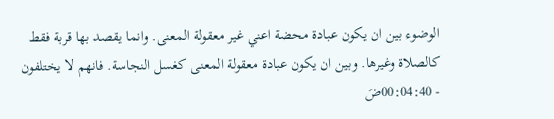الوضوء بين ان يكون عبادة محضة اعني غير معقولة المعنى. وانما يقصد بها قربة فقط كالصلاة وغيرها. وبين ان يكون عبادة معقولة المعنى كغسل النجاسة. فانهم لا يختلفون - 00:04:40ضَ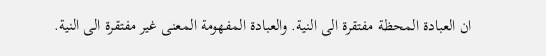ان العبادة المحظة مفتقرة الى النية. والعبادة المفهومة المعنى غير مفتقرة الى النية.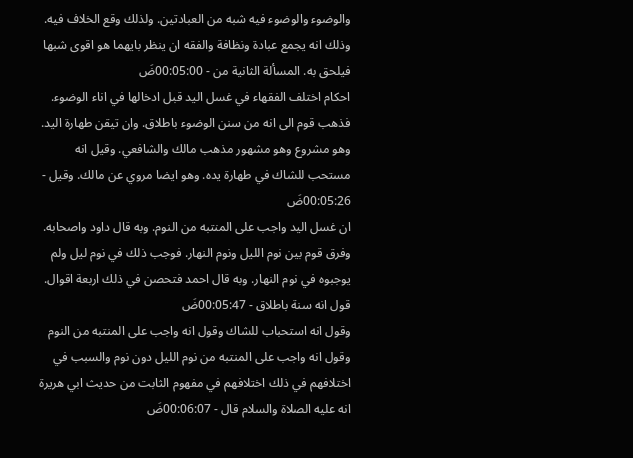والوضوء والوضوء فيه شبه من العبادتين. ولذلك وقع الخلاف فيه. وذلك انه يجمع عبادة ونظافة والفقه ان ينظر بايهما هو اقوى شبها فيلحق به. المسألة الثانية من - 00:05:00ضَ
احكام اختلف الفقهاء في غسل اليد قبل ادخالها في اناء الوضوء. فذهب قوم الى انه من سنن الوضوء باطلاق. وان تيقن طهارة اليد. وهو مشروع وهو مشهور مذهب مالك والشافعي. وقيل انه مستحب للشاك في طهارة يده. وهو ايضا مروي عن مالك. وقيل - 00:05:26ضَ
ان غسل اليد واجب على المنتبه من النوم. وبه قال داود واصحابه. وفرق قوم بين نوم الليل ونوم النهار. فوجب ذلك في نوم ليل ولم يوجبوه في نوم النهار. وبه قال احمد فتحصن في ذلك اربعة اقوال. قول انه سنة باطلاق - 00:05:47ضَ
وقول انه استحباب للشاك وقول انه واجب على المنتبه من النوم وقول انه واجب على المنتبه من نوم الليل دون نوم والسبب في اختلافهم في ذلك اختلافهم في مفهوم الثابت من حديث ابي هريرة انه عليه الصلاة والسلام قال - 00:06:07ضَ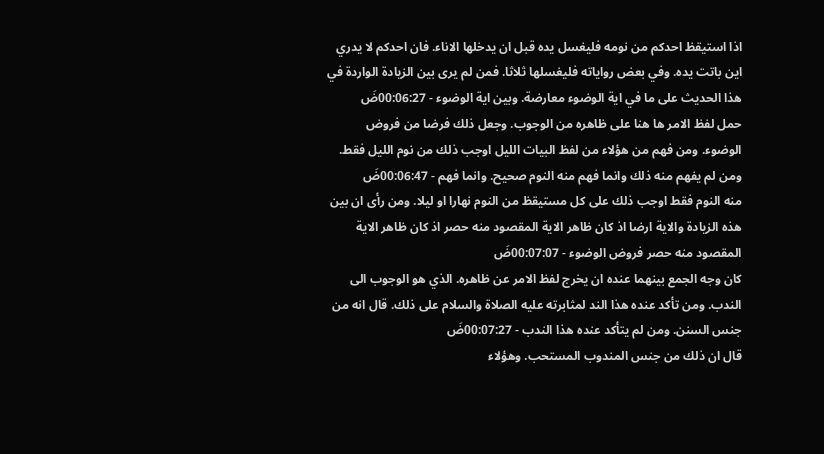اذا استيقظ احدكم من نومه فليغسل يده قبل ان يدخلها الاناء. فان احدكم لا يدري اين باتت يده. وفي بعض رواياته فليغسلها ثلاثا. فمن لم يرى بين الزيادة الواردة في هذا الحديث على ما في اية الوضوء معارضة. وبين اية الوضوء - 00:06:27ضَ
حمل لفظ الامر ها هنا على ظاهره من الوجوب. وجعل ذلك فرضا من فروض الوضوء. ومن فهم من هؤلاء من لفظ البيات الليل اوجب ذلك من نوم الليل فقط. ومن لم يفهم منه ذلك وانما فهم منه النوم صحيح. وانما فهم - 00:06:47ضَ
منه النوم فقط اوجب ذلك على كل مستيقظ من النوم نهارا او ليلا. ومن رأى ان بين هذه الزيادة والاية ارضا اذ كان ظاهر الاية المقصود منه حصر اذ كان ظاهر الاية المقصود منه حصر فروض الوضوء - 00:07:07ضَ
كان وجه الجمع بينهما عنده ان يخرج لفظ الامر عن ظاهره. الذي هو الوجوب الى الندب. ومن تأكد عنده هذا الند لمثابرته عليه الصلاة والسلام على ذلك. قال انه من جنس السنن. ومن لم يتأكد عنده هذا الندب - 00:07:27ضَ
قال ان ذلك من جنس المندوب المستحب. وهؤلاء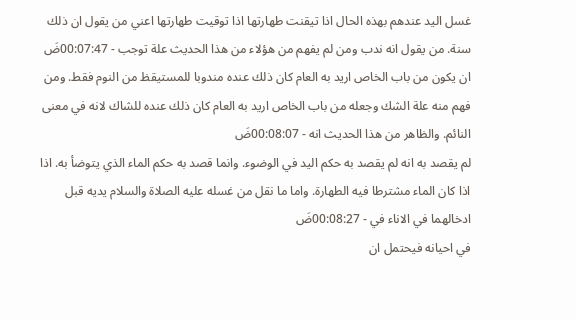غسل اليد عندهم بهذه الحال اذا تيقنت طهارتها اذا توقيت طهارتها اعني من يقول ان ذلك سنة. من يقول انه ندب ومن لم يفهم من هؤلاء من هذا الحديث علة توجب - 00:07:47ضَ
ان يكون من باب الخاص اريد به العام كان ذلك عنده مندوبا للمستيقظ من النوم فقط. ومن فهم منه علة الشك وجعله من باب الخاص اريد به العام كان ذلك عنده للشاك لانه في معنى النائم. والظاهر من هذا الحديث انه - 00:08:07ضَ
لم يقصد به انه لم يقصد به حكم اليد في الوضوء. وانما قصد به حكم الماء الذي يتوضأ به. اذا اذا كان الماء مشترطا فيه الطهارة. واما ما نقل من غسله عليه الصلاة والسلام يديه قبل ادخالهما في الاناء في - 00:08:27ضَ
في احيانه فيحتمل ان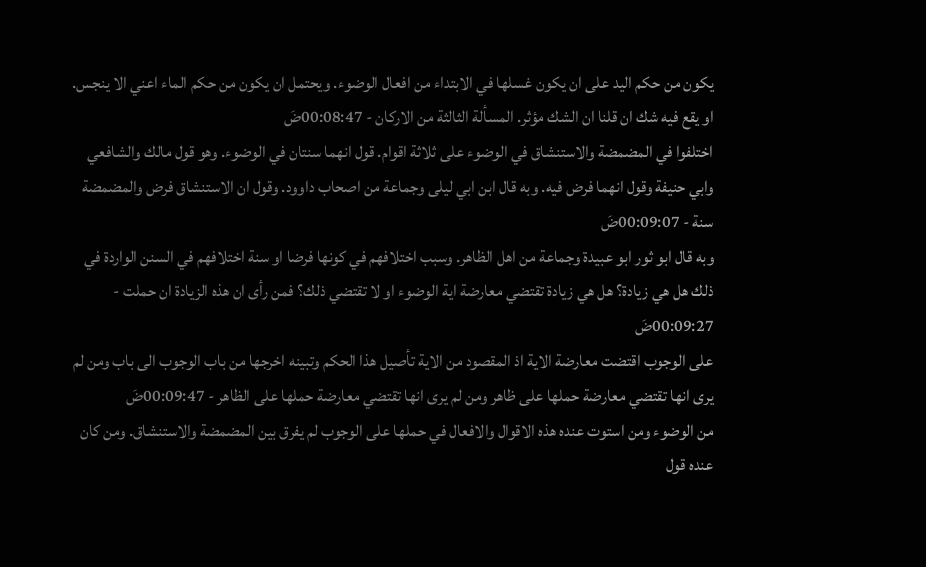يكون من حكم اليد على ان يكون غسلها في الابتداء من افعال الوضوء. ويحتمل ان يكون من حكم الماء اعني الا ينجس. او يقع فيه شك ان قلنا ان الشك مؤثر. المسألة الثالثة من الاركان - 00:08:47ضَ
اختلفوا في المضمضة والاستنشاق في الوضوء على ثلاثة اقوام. قول انهما سنتان في الوضوء. وهو قول مالك والشافعي وابي حنيفة وقول انهما فرض فيه. وبه قال ابن ابي ليلى وجماعة من اصحاب داوود. وقول ان الاستنشاق فرض والمضمضة سنة - 00:09:07ضَ
وبه قال ابو ثور ابو عبيدة وجماعة من اهل الظاهر. وسبب اختلافهم في كونها فرضا او سنة اختلافهم في السنن الواردة في ذلك هل هي زيادة؟ هل هي زيادة تقتضي معارضة اية الوضوء او لا تقتضي ذلك؟ فمن رأى ان هذه الزيادة ان حملت - 00:09:27ضَ
على الوجوب اقتضت معارضة الاية اذ المقصود من الاية تأصيل هذا الحكم وتبينه اخرجها من باب الوجوب الى باب ومن لم يرى انها تقتضي معارضة حملها على ظاهر ومن لم يرى انها تقتضي معارضة حملها على الظاهر - 00:09:47ضَ
من الوضوء ومن استوت عنده هذه الاقوال والافعال في حملها على الوجوب لم يفرق بين المضمضة والاستنشاق. ومن كان عنده قول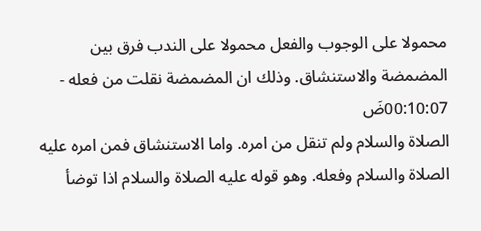محمولا على الوجوب والفعل محمولا على الندب فرق بين المضمضة والاستنشاق. وذلك ان المضمضة نقلت من فعله - 00:10:07ضَ
الصلاة والسلام ولم تنقل من امره. واما الاستنشاق فمن امره عليه الصلاة والسلام وفعله. وهو قوله عليه الصلاة والسلام اذا توضأ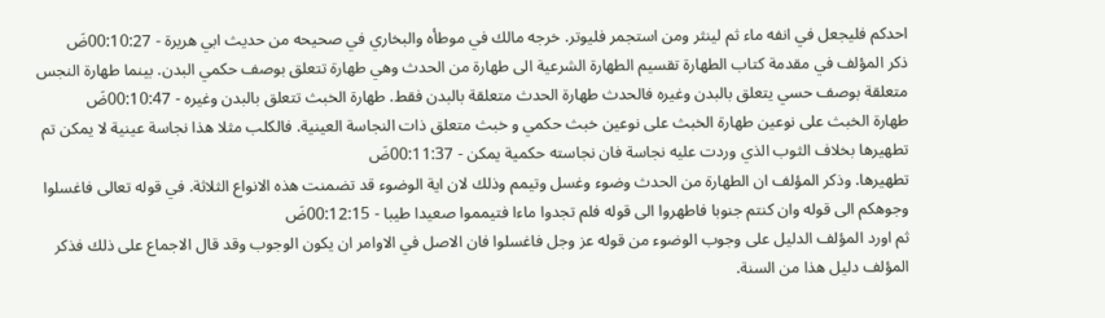احدكم فليجعل في انفه ماء ثم لينثر ومن استجمر فليوتر. خرجه مالك في موطأه والبخاري في صحيحه من حديث ابي هريرة - 00:10:27ضَ
ذكر المؤلف في مقدمة كتاب الطهارة تقسيم الطهارة الشرعية الى طهارة من الحدث وهي طهارة تتعلق بوصف حكمي البدن. بينما طهارة النجس متعلقة بوصف حسي يتعلق بالبدن وغيره فالحدث طهارة الحدث متعلقة بالبدن فقط. طهارة الخبث تتعلق بالبدن وغيره - 00:10:47ضَ
طهارة الخبث على نوعين طهارة الخبث على نوعين خبث حكمي و خبث متعلق ذات النجاسة العينية. فالكلب مثلا هذا نجاسة عينية لا يمكن تم تطهيرها بخلاف الثوب الذي وردت عليه نجاسة فان نجاسته حكمية يمكن - 00:11:37ضَ
تطهيرها. وذكر المؤلف ان الطهارة من الحدث وضوء وغسل وتيمم وذلك لان اية الوضوء قد تضمنت هذه الانواع الثلاثة. في قوله تعالى فاغسلوا وجوهكم الى قوله وان كنتم جنوبا فاطهروا الى قوله فلم تجدوا ماءا فتيمموا صعيدا طيبا - 00:12:15ضَ
ثم اورد المؤلف الدليل على وجوب الوضوء من قوله عز وجل فاغسلوا فان الاصل في الاوامر ان يكون الوجوب وقد قال الاجماع على ذلك فذكر المؤلف دليل هذا من السنة.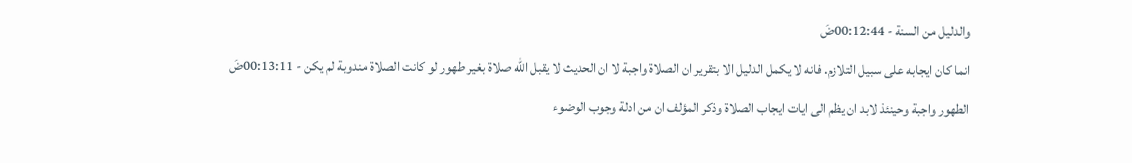والدليل من السنة - 00:12:44ضَ
انما كان ايجابه على سبيل التلازم. فانه لا يكمل الدليل الا بتقرير ان الصلاة واجبة لا ان الحديث لا يقبل الله صلاة بغير طهور لو كانت الصلاة مندوبة لم يكن - 00:13:11ضَ
الطهور واجبة وحينئذ لابد ان يظم الى ايات ايجاب الصلاة وذكر المؤلف ان من ادلة وجوب الوضوء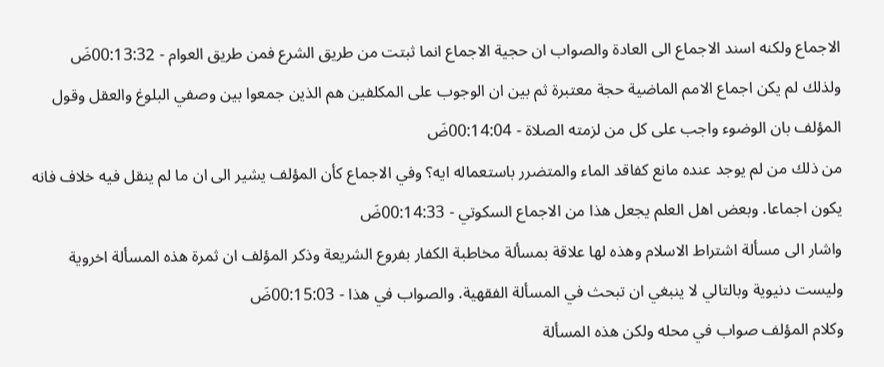الاجماع ولكنه اسند الاجماع الى العادة والصواب ان حجية الاجماع انما ثبتت من طريق الشرع فمن طريق العوام - 00:13:32ضَ
ولذلك لم يكن اجماع الامم الماضية حجة معتبرة ثم بين ان الوجوب على المكلفين هم الذين جمعوا بين وصفي البلوغ والعقل وقول المؤلف بان الوضوء واجب على كل من لزمته الصلاة - 00:14:04ضَ
من ذلك من لم يوجد عنده مانع كفاقد الماء والمتضرر باستعماله ايه؟ وفي الاجماع كأن المؤلف يشير الى ان ما لم ينقل فيه خلاف فانه يكون اجماعا. وبعض اهل العلم يجعل هذا من الاجماع السكوتي - 00:14:33ضَ
واشار الى مسألة اشتراط الاسلام وهذه لها علاقة بمسألة مخاطبة الكفار بفروع الشريعة وذكر المؤلف ان ثمرة هذه المسألة اخروية وليست دنيوية وبالتالي لا ينبغي ان تبحث في المسألة الفقهية. والصواب في هذا - 00:15:03ضَ
وكلام المؤلف صواب في محله ولكن هذه المسألة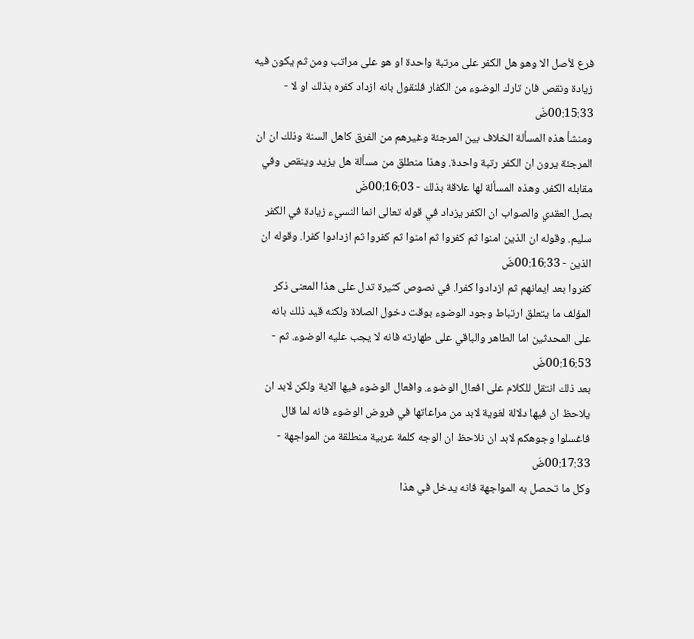فرع لأصل الا وهو هل الكفر على مرتبة واحدة او هو على مراتب ومن ثم يكون فيه زيادة ونقص فان تارك الوضوء من الكفار فلنقول بانه ازداد كفره بذلك او لا - 00:15:33ضَ
ومنشأ هذه المسألة الخلاف بين المرجئة وغيرهم من الفرق كاهل السنة وذلك ان ان المرجئة يرون ان الكفر رتبة واحدة. وهذا منطلق من مسألة هل يزيد وينقص وفي مقابله الكفر. وهذه المسألة لها علاقة بذلك - 00:16:03ضَ
بصل العقدي والصواب ان الكفر يزداد في قوله تعالى انما النسيء زيادة في الكفر سليم. وقوله ان الذين امنوا ثم كفروا ثم امنوا ثم كفروا ثم ازدادوا كفرا. وقوله ان الذين - 00:16:33ضَ
كفروا بعد ايمانهم ثم ازدادوا كفرا. في نصوص كثيرة تدل على هذا المعنى ذكر المؤلف ما يتعلق ارتباط وجود الوضوء بوقت دخول الصلاة ولكنه قيد ذلك بانه على المحدثين اما الطاهر والباقي على طهارته فانه لا يجب عليه الوضوء. ثم - 00:16:53ضَ
بعد ذلك انتقل للكلام على افعال الوضوء. وافعال الوضوء فيها الاية ولكن لابد ان يلاحظ ان فيها دلالة لغوية لابد من مراعاتها في فروض الوضوء فانه لما قال فاغسلوا وجوهكم لابد ان نلاحظ ان الوجه كلمة عربية منطلقة من المواجهة - 00:17:33ضَ
وكل ما تحصل به المواجهة فانه يدخل في هذا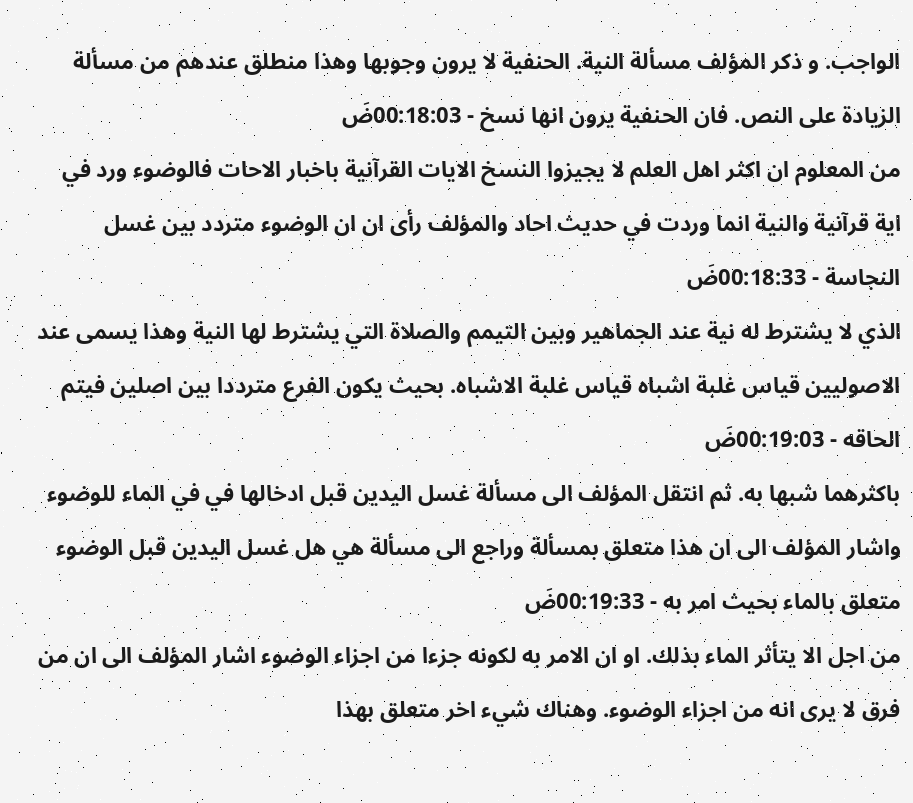الواجب. و ذكر المؤلف مسألة النية. الحنفية لا يرون وجوبها وهذا منطلق عندهم من مسألة الزيادة على النص. فان الحنفية يرون انها نسخ - 00:18:03ضَ
من المعلوم ان اكثر اهل العلم لا يجيزوا النسخ الايات القرآنية باخبار الاحات فالوضوء ورد في اية قرآنية والنية انما وردت في حديث احاد والمؤلف رأى ان ان الوضوء متردد بين غسل النجاسة - 00:18:33ضَ
الذي لا يشترط له نية عند الجماهير وبين التيمم والصلاة التي يشترط لها النية وهذا يسمى عند الاصوليين قياس غلبة اشباه قياس غلبة الاشباه. بحيث يكون الفرع مترددا بين اصلين فيتم الحاقه - 00:19:03ضَ
باكثرهما شبها به. ثم انتقل المؤلف الى مسألة غسل اليدين قبل ادخالها في في الماء للوضوء واشار المؤلف الى ان هذا متعلق بمسألة وراجع الى مسألة هي هل غسل اليدين قبل الوضوء متعلق بالماء بحيث امر به - 00:19:33ضَ
من اجل الا يتأثر الماء بذلك. او ان الامر به لكونه جزءا من اجزاء الوضوء اشار المؤلف الى ان من فرق لا يرى انه من اجزاء الوضوء. وهناك شيء اخر متعلق بهذا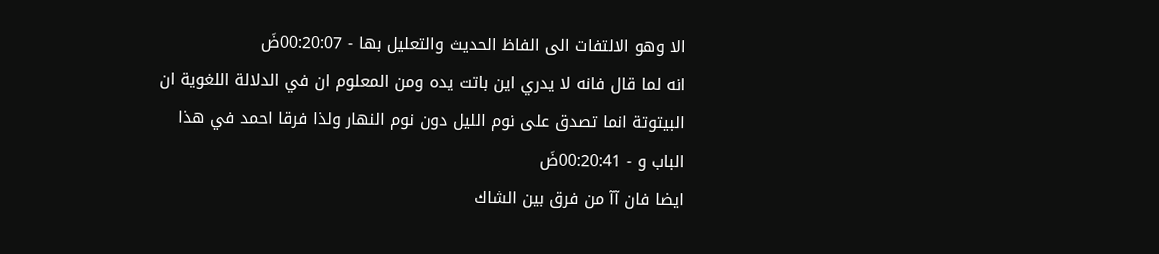الا وهو الالتفات الى الفاظ الحديث والتعليل بها - 00:20:07ضَ
انه لما قال فانه لا يدري اين باتت يده ومن المعلوم ان في الدلالة اللغوية ان البيتوتة انما تصدق على نوم الليل دون نوم النهار ولذا فرقا احمد في هذا الباب و - 00:20:41ضَ
ايضا فان آآ من فرق بين الشاك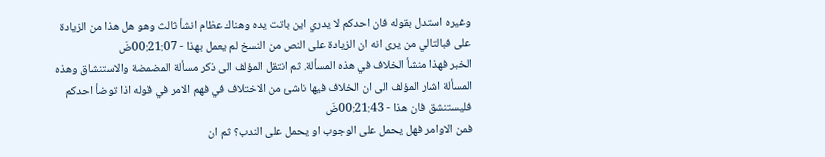وغيره استدل بقوله فان احدكم لا يدري اين باتت يده وهناك عظام انشأ ثالث وهو هل هذا من الزيادة على فبالتالي من يرى انه ان الزيادة على النص من النسخ لم يعمل بهذا - 00:21:07ضَ
الخبر فهذا منشأ الخلاف في هذه المسألة. ثم انتقل المؤلف الى ذكر مسألة المضمضة والاستنشاق وهذه المسألة اشار المؤلف الى ان الخلاف فيها ناشئ من الاختلاف في فهم الامر في قوله اذا توضأ احدكم فليستنشق فان هذا - 00:21:43ضَ
فمن الاوامر فهل يحمل على الوجوب او يحمل على الندب؟ ثم ان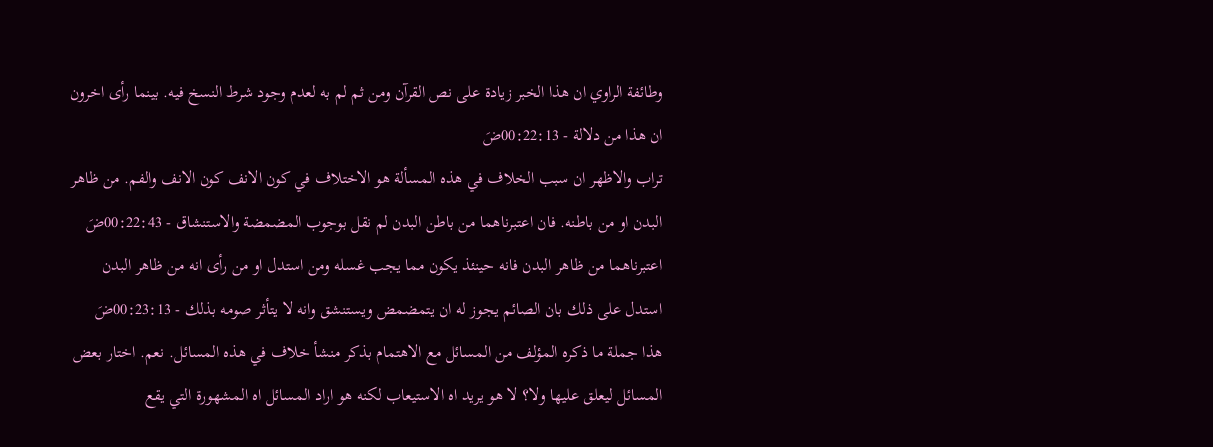وطائفة الراوي ان هذا الخبر زيادة على نص القرآن ومن ثم لم به لعدم وجود شرط النسخ فيه. بينما رأى اخرون ان هذا من دلالة - 00:22:13ضَ
تراب والاظهر ان سبب الخلاف في هذه المسألة هو الاختلاف في كون الانف كون الانف والفم. من ظاهر البدن او من باطنه. فان اعتبرناهما من باطن البدن لم نقل بوجوب المضمضة والاستنشاق - 00:22:43ضَ
اعتبرناهما من ظاهر البدن فانه حينئذ يكون مما يجب غسله ومن استدل او من رأى انه من ظاهر البدن استدل على ذلك بان الصائم يجوز له ان يتمضمض ويستنشق وانه لا يتأثر صومه بذلك - 00:23:13ضَ
هذا جملة ما ذكره المؤلف من المسائل مع الاهتمام بذكر منشأ خلاف في هذه المسائل. نعم. اختار بعض المسائل ليعلق عليها ولا؟ لا هو يريد اه الاستيعاب لكنه هو اراد المسائل اه المشهورة التي يقع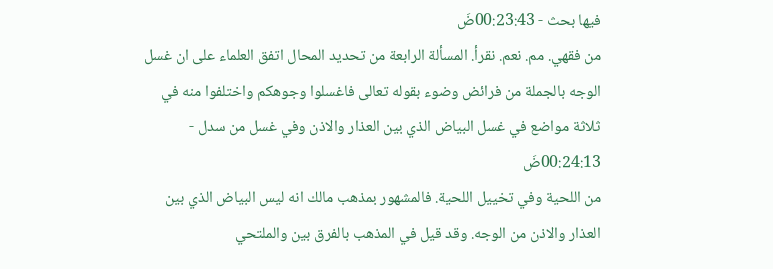فيها بحث - 00:23:43ضَ
من فقهي. مم. نعم. نقرأ. المسألة الرابعة من تحديد المحال اتفق العلماء على ان غسل الوجه بالجملة من فرائض وضوء بقوله تعالى فاغسلوا وجوهكم واختلفوا منه في ثلاثة مواضع في غسل البياض الذي بين العذار والاذن وفي غسل من سدل - 00:24:13ضَ
من اللحية وفي تخييل اللحية. فالمشهور بمذهب مالك انه ليس البياض الذي بين العذار والاذن من الوجه. وقد قيل في المذهب بالفرق بين والملتحي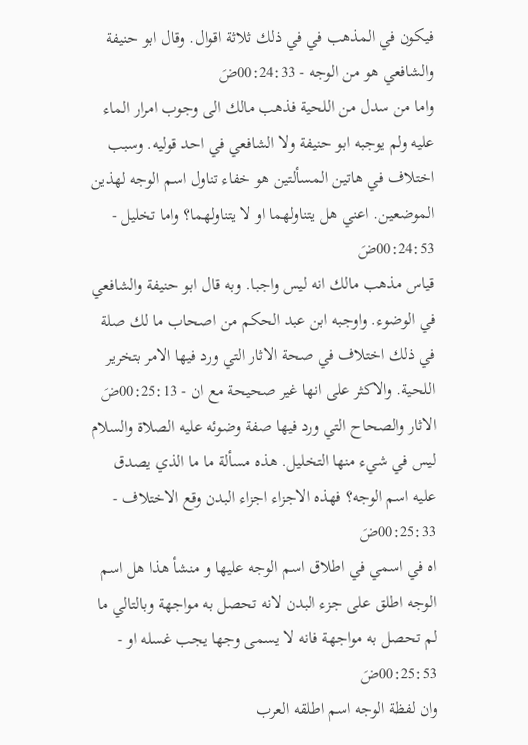فيكون في المذهب في في ذلك ثلاثة اقوال. وقال ابو حنيفة والشافعي هو من الوجه - 00:24:33ضَ
واما من سدل من اللحية فذهب مالك الى وجوب امرار الماء عليه ولم يوجبه ابو حنيفة ولا الشافعي في احد قوليه. وسبب اختلاف في هاتين المسألتين هو خفاء تناول اسم الوجه لهذين الموضعين. اعني هل يتناولهما او لا يتناولهما؟ واما تخليل - 00:24:53ضَ
قياس مذهب مالك انه ليس واجبا. وبه قال ابو حنيفة والشافعي في الوضوء. واوجبه ابن عبد الحكم من اصحاب ما لك صلة في ذلك اختلاف في صحة الاثار التي ورد فيها الامر بتخرير اللحية. والاكثر على انها غير صحيحة مع ان - 00:25:13ضَ
الاثار والصحاح التي ورد فيها صفة وضوئه عليه الصلاة والسلام ليس في شيء منها التخليل. هذه مسألة ما ما الذي يصدق عليه اسم الوجه؟ فهذه الاجزاء اجزاء البدن وقع الاختلاف - 00:25:33ضَ
اه في اسمي في اطلاق اسم الوجه عليها و منشأ هذا هل اسم الوجه اطلق على جزء البدن لانه تحصل به مواجهة وبالتالي ما لم تحصل به مواجهة فانه لا يسمى وجها يجب غسله او - 00:25:53ضَ
وان لفظة الوجه اسم اطلقه العرب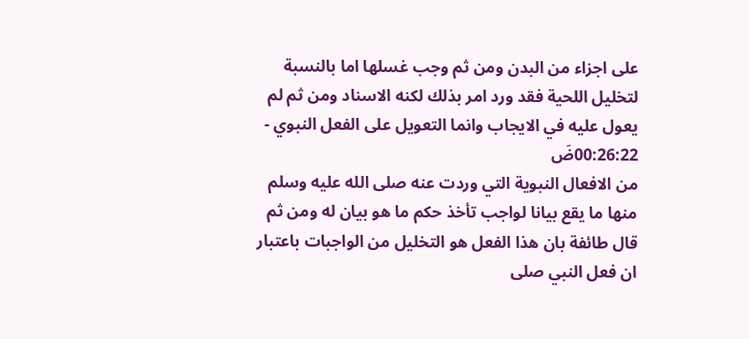على اجزاء من البدن ومن ثم وجب غسلها اما بالنسبة لتخليل اللحية فقد ورد امر بذلك لكنه الاسناد ومن ثم لم يعول عليه في الايجاب وانما التعويل على الفعل النبوي - 00:26:22ضَ
من الافعال النبوية التي وردت عنه صلى الله عليه وسلم منها ما يقع بيانا لواجب تأخذ حكم ما هو بيان له ومن ثم قال طائفة بان هذا الفعل هو التخليل من الواجبات باعتبار ان فعل النبي صلى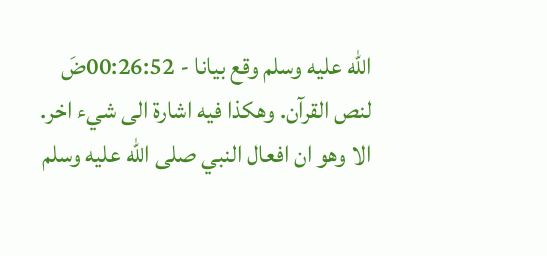الله عليه وسلم وقع بيانا - 00:26:52ضَ
لنص القرآن. وهكذا فيه اشارة الى شيء اخر. الا وهو ان افعال النبي صلى الله عليه وسلم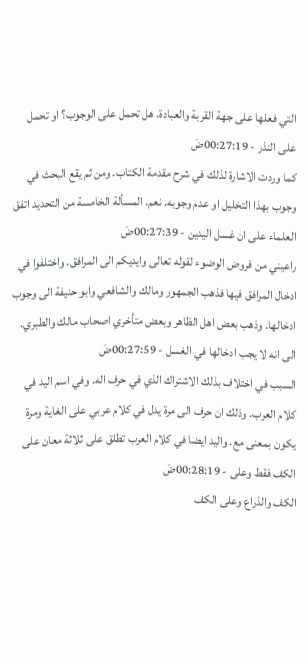التي فعلها على جهة القربة والعبادة. هل تحمل على الوجوب؟ او تحمل على النذر - 00:27:19ضَ
كما وردت الاشارة لذلك في شرح مقدمة الكتاب. ومن ثم يقع البحث في وجوب بهذا التخليل او عدم وجوبه. نعم. المسألة الخامسة من التحديد اتفق العلماء على ان غسل اليدين - 00:27:39ضَ
راعيني من فروض الوضوء لقوله تعالى وايديكم الى المرافق. واختلفوا في ادخال المرافق فيها فذهب الجمهور ومالك والشافعي وابو حنيفة الى وجوب ادخالها. وذهب بعض اهل الظاهر وبعض متأخري اصحاب مالك والطبري. الى انه لا يجب ادخالها في الغسل - 00:27:59ضَ
السبب في اختلاف بذلك الاشتراك الذي في حرف اله. وفي اسم اليد في كلام العرب. وذلك ان حرف الى مرة يدل في كلام عربي على الغاية ومرة يكون بمعنى مع. واليد ايضا في كلام العرب تطلق على ثلاثة معان على الكف فقط وعلى - 00:28:19ضَ
الكف والذراع وعلى الكف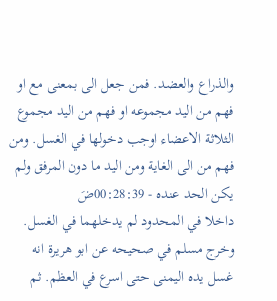والذراع والعضد. فمن جعل الى بمعنى مع او فهم من اليد مجموعه او فهم من اليد مجموع الثلاثة الاعضاء اوجب دخولها في الغسل. ومن فهم من الى الغاية ومن اليد ما دون المرفق ولم يكن الحد عنده - 00:28:39ضَ
داخلا في المحدود لم يدخلهما في الغسل. وخرج مسلم في صحيحه عن ابو هريرة انه غسل يده اليمنى حتى اسرع في العظم. ثم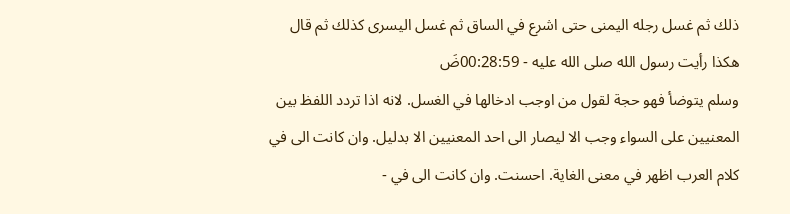ذلك ثم غسل رجله اليمنى حتى اشرع في الساق ثم غسل اليسرى كذلك ثم قال هكذا رأيت رسول الله صلى الله عليه - 00:28:59ضَ
وسلم يتوضأ فهو حجة لقول من اوجب ادخالها في الغسل. لانه اذا تردد اللفظ بين المعنيين على السواء وجب الا ليصار الى احد المعنيين الا بدليل. وان كانت الى في كلام العرب اظهر في معنى الغاية. احسنت. وان كانت الى في -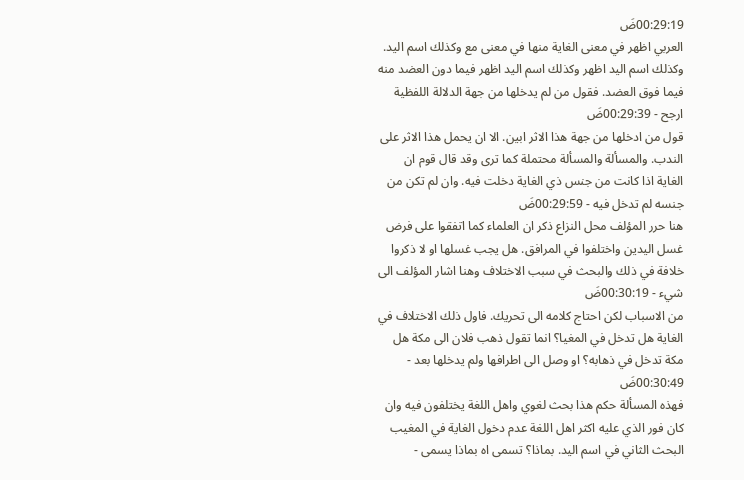00:29:19ضَ
العربي اظهر في معنى الغاية منها في معنى مع وكذلك اسم اليد. وكذلك اسم اليد اظهر وكذلك اسم اليد اظهر فيما دون العضد منه فيما فوق العضد. فقول من لم يدخلها من جهة الدلالة اللفظية ارجح - 00:29:39ضَ
قول من ادخلها من جهة هذا الاثر ابين. الا ان يحمل هذا الاثر على الندب. والمسألة والمسألة محتملة كما ترى وقد قال قوم ان الغاية اذا كانت من جنس ذي الغاية دخلت فيه. وان لم تكن من جنسه لم تدخل فيه - 00:29:59ضَ
هنا حرر المؤلف محل النزاع ذكر ان العلماء كما اتفقوا على فرض غسل اليدين واختلفوا في المرافق. هل يجب غسلها او لا ذكروا خلافة في ذلك والبحث في سبب الاختلاف وهنا اشار المؤلف الى شيء - 00:30:19ضَ
من الاسباب لكن احتاج كلامه الى تحريك. فاول ذلك الاختلاف في الغاية هل تدخل في المغيا؟ انما تقول ذهب فلان الى مكة هل مكة تدخل في ذهابه؟ او وصل الى اطرافها ولم يدخلها بعد - 00:30:49ضَ
فهذه المسألة حكم هذا بحث لغوي واهل اللغة يختلفون فيه وان كان فور الذي عليه اكثر اهل اللغة عدم دخول الغاية في المغيب البحث الثاني في اسم اليد. بماذا؟ تسمى اه بماذا يسمى -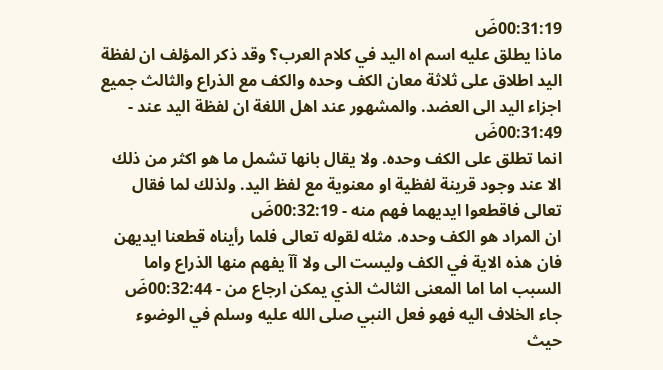00:31:19ضَ
ماذا يطلق عليه اسم اه اليد في كلام العرب؟ وقد ذكر المؤلف ان لفظة اليد اطلاق على ثلاثة معان الكف وحده والكف مع الذراع والثالث جميع اجزاء اليد الى العضد. والمشهور عند اهل اللغة ان لفظة اليد عند - 00:31:49ضَ
انما تطلق على الكف وحده. ولا يقال بانها تشمل ما هو اكثر من ذلك الا عند وجود قرينة لفظية او معنوية مع لفظ اليد. ولذلك لما فقال تعالى فاقطعوا ايديهما فهم منه - 00:32:19ضَ
ان المراد هو الكف وحده. مثله لقوله تعالى فلما رأيناه قطعنا ايديهن فان هذه الاية في الكف وليست الى ولا آآ يفهم منها الذراع واما السبب اما اما المعنى الثالث الذي يمكن ارجاع من - 00:32:44ضَ
جاء الخلاف اليه فهو فعل النبي صلى الله عليه وسلم في الوضوء حيث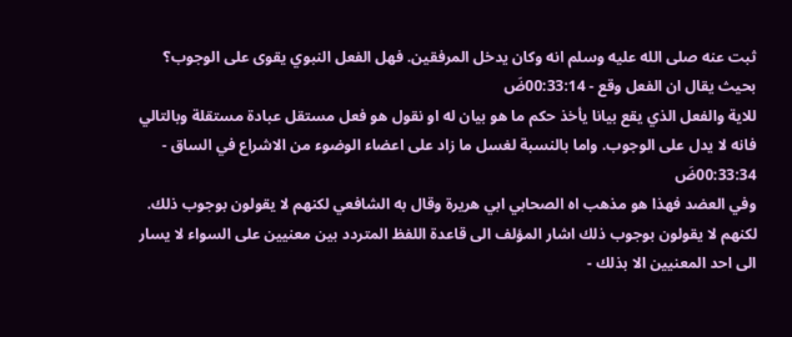ثبت عنه صلى الله عليه وسلم انه وكان يدخل المرفقين. فهل الفعل النبوي يقوى على الوجوب؟ بحيث يقال ان الفعل وقع - 00:33:14ضَ
للاية والفعل الذي يقع بيانا يأخذ حكم ما هو بيان له او نقول هو فعل مستقل عبادة مستقلة وبالتالي فانه لا يدل على الوجوب. واما بالنسبة لغسل ما زاد على اعضاء الوضوء من الاشراع في الساق - 00:33:34ضَ
وفي العضد فهذا هو مذهب اه الصحابي ابي هريرة وقال به الشافعي لكنهم لا يقولون بوجوب ذلك. لكنهم لا يقولون بوجوب ذلك اشار المؤلف الى قاعدة اللفظ المتردد بين معنيين على السواء لا يسار الى احد المعنيين الا بذلك -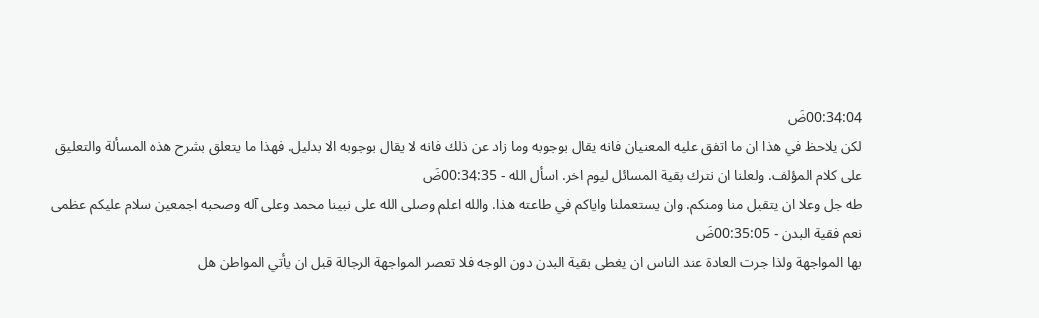00:34:04ضَ
لكن يلاحظ في هذا ان ما اتفق عليه المعنيان فانه يقال بوجوبه وما زاد عن ذلك فانه لا يقال بوجوبه الا بدليل. فهذا ما يتعلق بشرح هذه المسألة والتعليق على كلام المؤلف. ولعلنا ان نترك بقية المسائل ليوم اخر. اسأل الله - 00:34:35ضَ
طه جل وعلا ان يتقبل منا ومنكم. وان يستعملنا واياكم في طاعته هذا. والله اعلم وصلى الله على نبينا محمد وعلى آله وصحبه اجمعين سلام عليكم عظمى نعم فقية البدن - 00:35:05ضَ
بها المواجهة ولذا جرت العادة عند الناس ان يغطى بقية البدن دون الوجه فلا تعصر المواجهة الرجالة قبل ان يأتي المواطن هل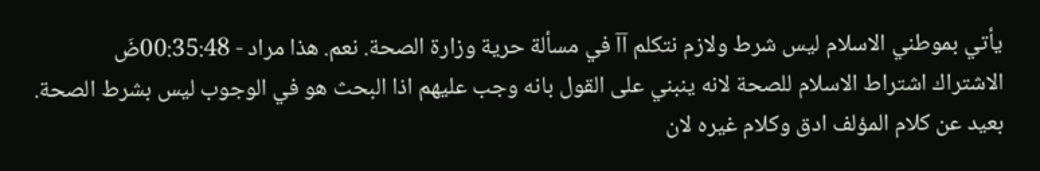يأتي بموطني الاسلام ليس شرط ولازم نتكلم آآ في مسألة حرية وزارة الصحة. نعم. هذا مراد - 00:35:48ضَ
الاشتراك اشتراط الاسلام للصحة لانه ينبني على القول بانه وجب عليهم اذا البحث هو في الوجوب ليس بشرط الصحة. بعيد عن كلام المؤلف ادق وكلام غيره لان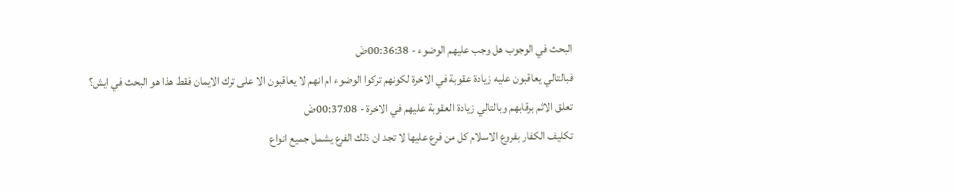البحث في الوجوب هل وجب عليهم الوضوء - 00:36:38ضَ
فبالتالي يعاقبون عليه زيادة عقوبة في الاخرة لكونهم تركوا الوضوء ام انهم لا يعاقبون الا على ترك الايمان فقط هذا هو البحث في ايش؟ تعلق الاثم برقابهم وبالتالي زيادة العقوبة عليهم في الاخرة - 00:37:08ضَ
تكليف الكفار بفروع الاسلام كل من فرع عليها لا تجد ان ذلك الفرع يشمل جميع انواع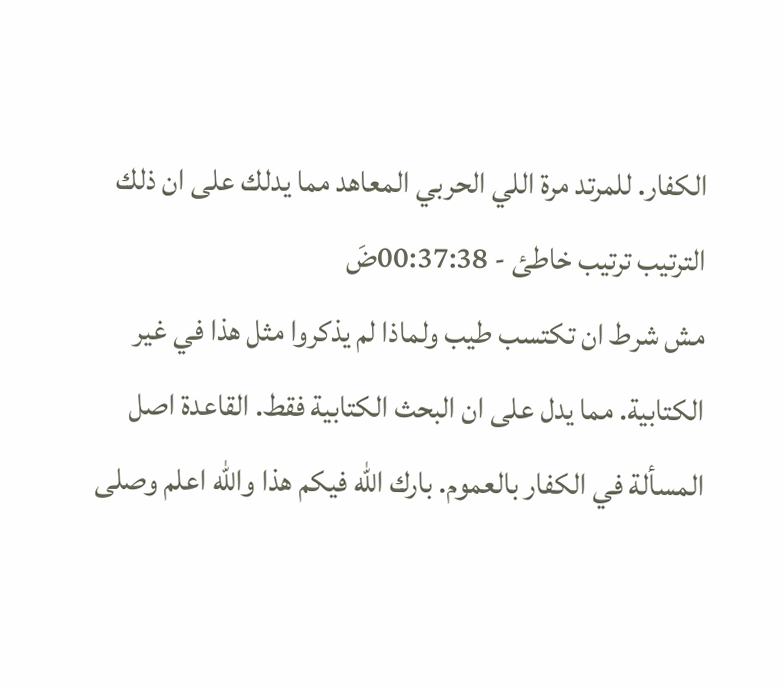الكفار. للمرتد مرة اللي الحربي المعاهد مما يدلك على ان ذلك الترتيب ترتيب خاطئ - 00:37:38ضَ
مش شرط ان تكتسب طيب ولماذا لم يذكروا مثل هذا في غير الكتابية. مما يدل على ان البحث الكتابية فقط. القاعدة اصل المسألة في الكفار بالعموم. بارك الله فيكم هذا والله اعلم وصلى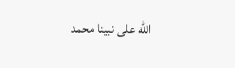الله على نبينا محمد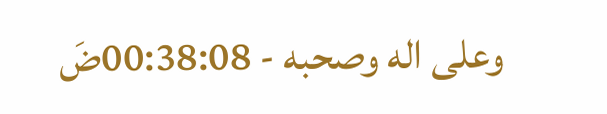وعلى اله وصحبه - 00:38:08ضَ